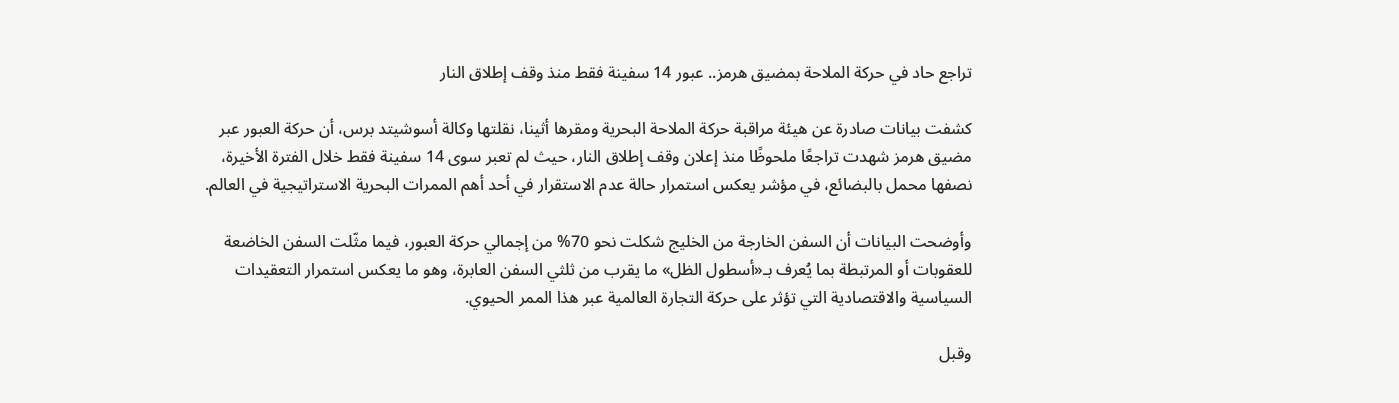تراجع حاد في حركة الملاحة بمضيق هرمز.. عبور 14 سفينة فقط منذ وقف إطلاق النار

كشفت بيانات صادرة عن هيئة مراقبة حركة الملاحة البحرية ومقرها أثينا، نقلتها وكالة أسوشيتد برس، أن حركة العبور عبر مضيق هرمز شهدت تراجعًا ملحوظًا منذ إعلان وقف إطلاق النار، حيث لم تعبر سوى 14 سفينة فقط خلال الفترة الأخيرة، نصفها محمل بالبضائع، في مؤشر يعكس استمرار حالة عدم الاستقرار في أحد أهم الممرات البحرية الاستراتيجية في العالم.

وأوضحت البيانات أن السفن الخارجة من الخليج شكلت نحو 70% من إجمالي حركة العبور، فيما مثّلت السفن الخاضعة للعقوبات أو المرتبطة بما يُعرف بـ«أسطول الظل» ما يقرب من ثلثي السفن العابرة، وهو ما يعكس استمرار التعقيدات السياسية والاقتصادية التي تؤثر على حركة التجارة العالمية عبر هذا الممر الحيوي.

وقبل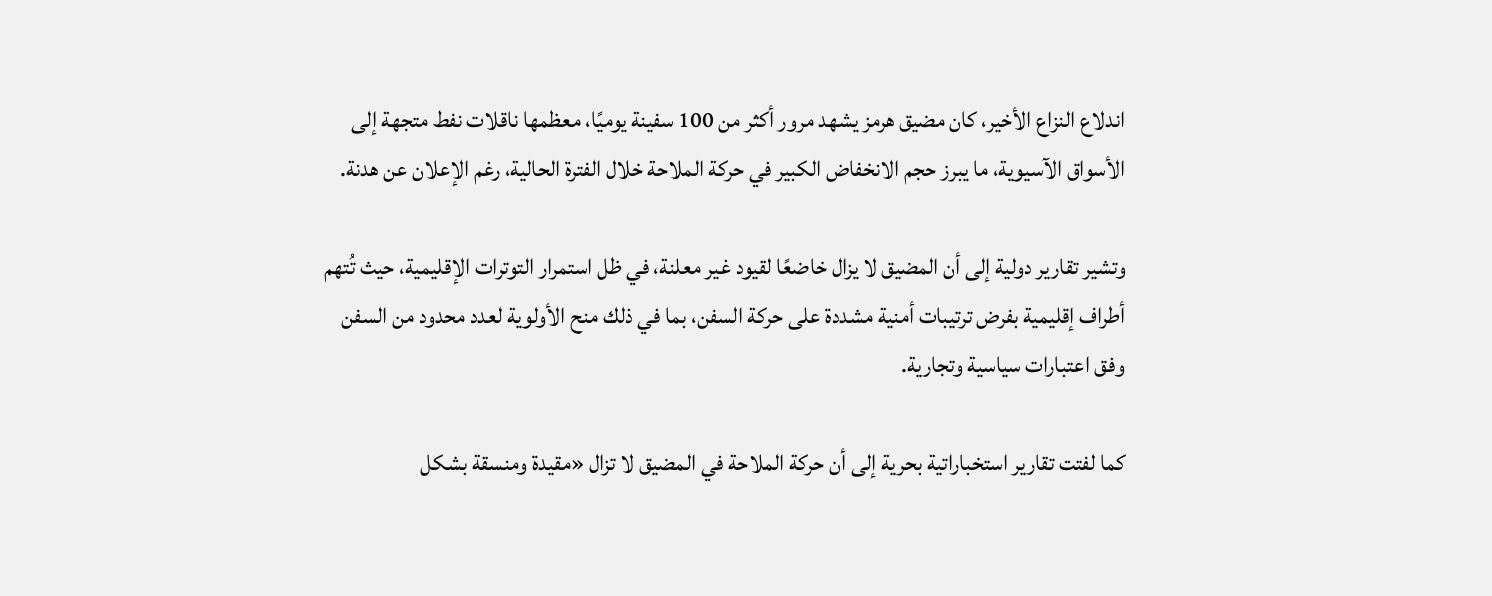اندلاع النزاع الأخير، كان مضيق هرمز يشهد مرور أكثر من 100 سفينة يوميًا، معظمها ناقلات نفط متجهة إلى الأسواق الآسيوية، ما يبرز حجم الانخفاض الكبير في حركة الملاحة خلال الفترة الحالية، رغم الإعلان عن هدنة.

وتشير تقارير دولية إلى أن المضيق لا يزال خاضعًا لقيود غير معلنة، في ظل استمرار التوترات الإقليمية، حيث تُتهم أطراف إقليمية بفرض ترتيبات أمنية مشددة على حركة السفن، بما في ذلك منح الأولوية لعدد محدود من السفن وفق اعتبارات سياسية وتجارية.

كما لفتت تقارير استخباراتية بحرية إلى أن حركة الملاحة في المضيق لا تزال «مقيدة ومنسقة بشكل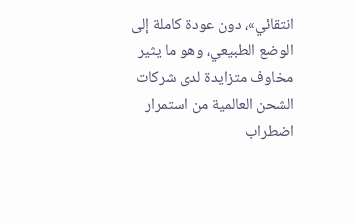انتقائي»، دون عودة كاملة إلى الوضع الطبيعي، وهو ما يثير مخاوف متزايدة لدى شركات الشحن العالمية من استمرار اضطراب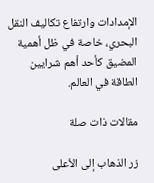الإمدادات وارتفاع تكاليف النقل البحري، خاصة في ظل أهمية المضيق كأحد أهم شرايين الطاقة في العالم.

مقالات ذات صلة

زر الذهاب إلى الأعلى